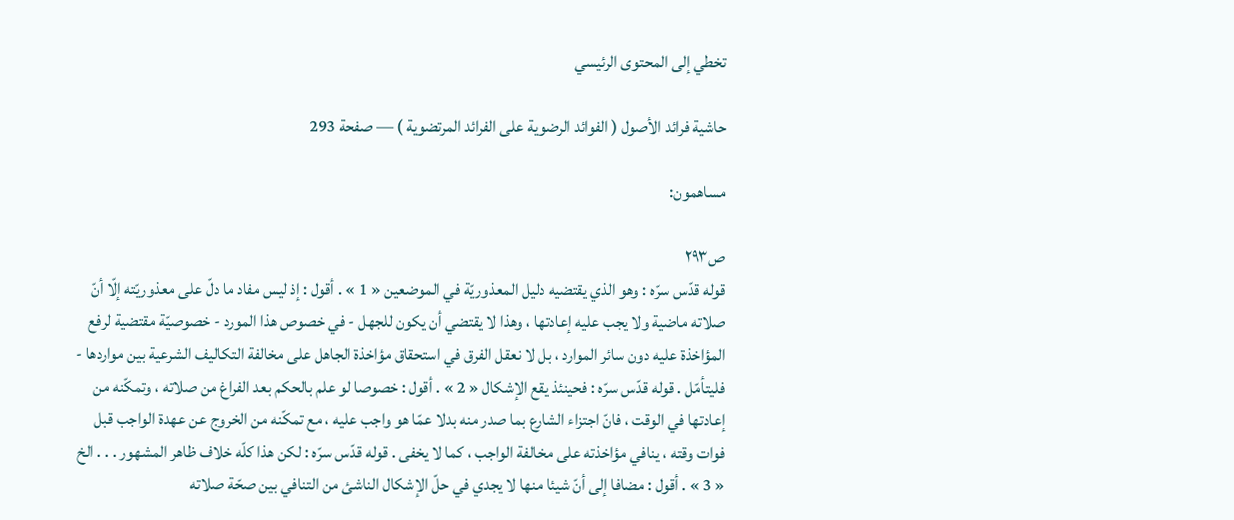تخطي إلى المحتوى الرئيسي

حاشية فرائد الأصول ( الفوائد الرضوية على الفرائد المرتضوية ) — صفحة 293

مساهمون:

ص٢٩٣
قوله قدّس سرّه : وهو الذي يقتضيه دليل المعذوريّة في الموضعين « 1 » . أقول : إذ ليس مفاد ما دلّ على معذوريّته إلّا أنّ صلاته ماضية ولا يجب عليه إعادتها ، وهذا لا يقتضي أن يكون للجهل - في خصوص هذا المورد - خصوصيّة مقتضية لرفع المؤاخذة عليه دون سائر الموارد ، بل لا نعقل الفرق في استحقاق مؤاخذة الجاهل على مخالفة التكاليف الشرعية بين مواردها - فليتأمّل . قوله قدّس سرّه : فحينئذ يقع الإشكال « 2 » . أقول : خصوصا لو علم بالحكم بعد الفراغ من صلاته ، وتمكّنه من إعادتها في الوقت ، فانّ اجتزاء الشارع بما صدر منه بدلا عمّا هو واجب عليه ، مع تمكّنه من الخروج عن عهدة الواجب قبل فوات وقته ، ينافي مؤاخذته على مخالفة الواجب ، كما لا يخفى . قوله قدّس سرّه : لكن هذا كلّه خلاف ظاهر المشهور . . . الخ « 3 » . أقول : مضافا إلى أنّ شيئا منها لا يجدي في حلّ الإشكال الناشئ من التنافي بين صحّة صلاته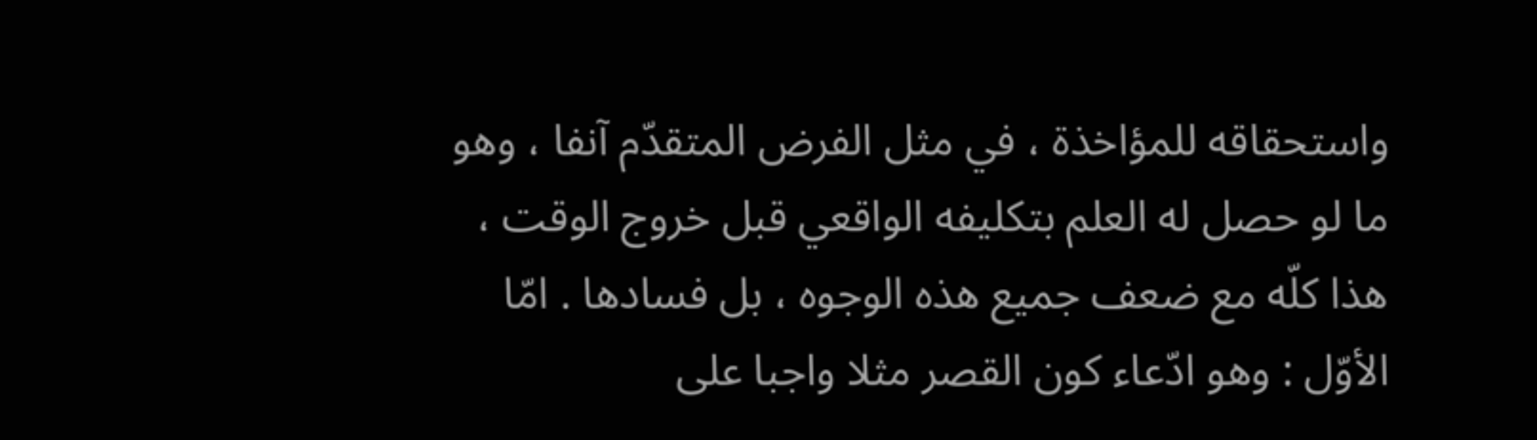واستحقاقه للمؤاخذة ، في مثل الفرض المتقدّم آنفا ، وهو ما لو حصل له العلم بتكليفه الواقعي قبل خروج الوقت ، هذا كلّه مع ضعف جميع هذه الوجوه ، بل فسادها . امّا الأوّل : وهو ادّعاء كون القصر مثلا واجبا على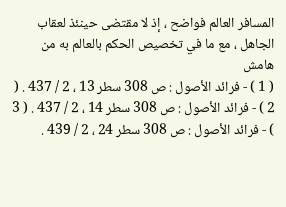المسافر العالم فواضح ، إذ لا مقتضى حينئذ لعقاب الجاهل ، مع ما في تخصيص الحكم بالعالم به من
هامش
( 1 ) - فرائد الأصول : ص 308 سطر 13 ، 2 / 437 . ( 2 ) - فرائد الأصول : ص 308 سطر 14 ، 2 / 437 . ( 3 ) - فرائد الأصول : ص 308 سطر 24 ، 2 / 439 .